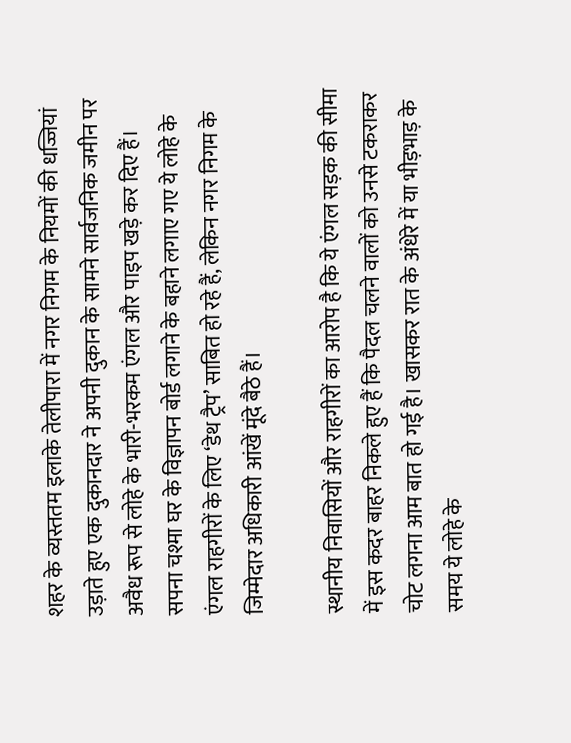शहर के व्यस्ततम इलाके तेलीपारा में नगर निगम के नियमों की धज्जियां उड़ाते हुए एक दुकानदार ने अपनी दुकान के सामने सार्वजनिक जमीन पर अवैध रूप से लोहे के भारी-भरकम एंगल और पाइप खड़े कर दिए हैं। सपना चश्मा घर के विज्ञापन बोर्ड लगाने के बहाने लगाए गए ये लोहे के एंगल राहगीरों के लिए ‘डेथ ट्रैप’ साबित हो रहे हैं, लेकिन नगर निगम के जिम्मेदार अधिकारी आंखें मूंदे बैठे हैं।

स्थानीय निवासियों और राहगीरों का आरोप है कि ये एंगल सड़क की सीमा में इस कदर बाहर निकले हुए हैं कि पैदल चलने वालों को उनसे टकराकर चोट लगना आम बात हो गई है। खासकर रात के अंधेरे में या भीड़भाड़ के समय ये लोहे के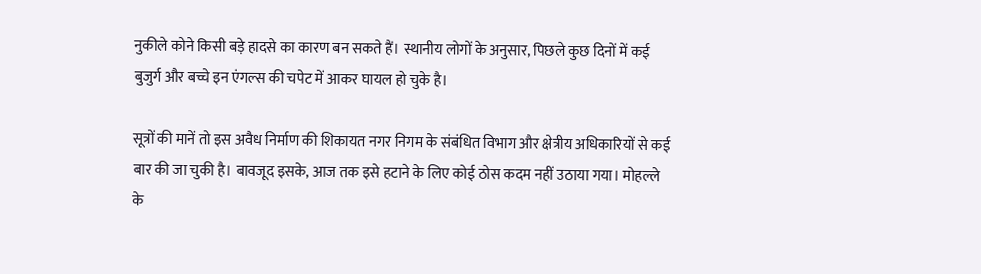नुकीले कोने किसी बड़े हादसे का कारण बन सकते हैं। स्थानीय लोगों के अनुसार, पिछले कुछ दिनों में कई बुजुर्ग और बच्चे इन एंगल्स की चपेट में आकर घायल हो चुके है।

सूत्रों की मानें तो इस अवैध निर्माण की शिकायत नगर निगम के संबंधित विभाग और क्षेत्रीय अधिकारियों से कई बार की जा चुकी है। बावजूद इसके, आज तक इसे हटाने के लिए कोई ठोस कदम नहीं उठाया गया। मोहल्ले के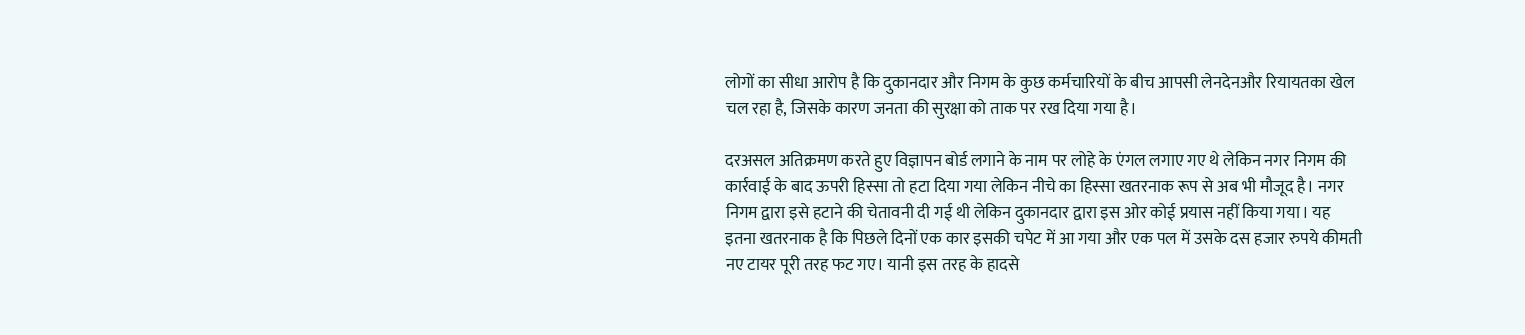लोगों का सीधा आरोप है कि दुकानदार और निगम के कुछ कर्मचारियों के बीच आपसी लेनदेनऔर रियायतका खेल चल रहा है, जिसके कारण जनता की सुरक्षा को ताक पर रख दिया गया है।

दरअसल अतिक्रमण करते हुए विज्ञापन बोर्ड लगाने के नाम पर लोहे के एंगल लगाए गए थे लेकिन नगर निगम की कार्रवाई के बाद ऊपरी हिस्सा तो हटा दिया गया लेकिन नीचे का हिस्सा खतरनाक रूप से अब भी मौजूद है। नगर निगम द्वारा इसे हटाने की चेतावनी दी गई थी लेकिन दुकानदार द्वारा इस ओर कोई प्रयास नहीं किया गया। यह इतना खतरनाक है कि पिछले दिनों एक कार इसकी चपेट में आ गया और एक पल में उसके दस हजार रुपये कीमती नए टायर पूरी तरह फट गए। यानी इस तरह के हादसे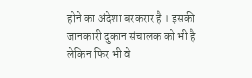होने का अंदेशा बरकरार है । इसकी जानकारी दुकान संचालक को भी है लेकिन फिर भी वे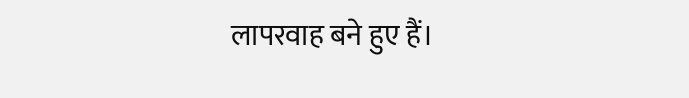लापरवाह बने हुए हैं।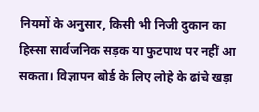नियमों के अनुसार, किसी भी निजी दुकान का हिस्सा सार्वजनिक सड़क या फुटपाथ पर नहीं आ सकता। विज्ञापन बोर्ड के लिए लोहे के ढांचे खड़ा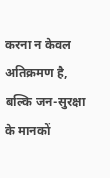करना न केवल अतिक्रमण है, बल्कि जन-सुरक्षा के मानकों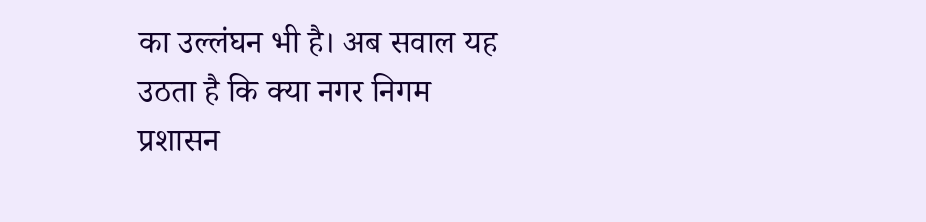का उल्लंघन भी है। अब सवाल यह उठता है कि क्या नगर निगम प्रशासन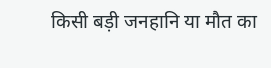किसी बड़ी जनहानि या मौत का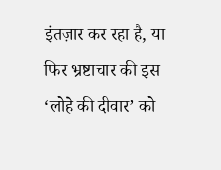इंतज़ार कर रहा है, या फिर भ्रष्टाचार की इस ‘लोहे की दीवार’ को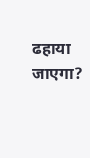ढहाया जाएगा?